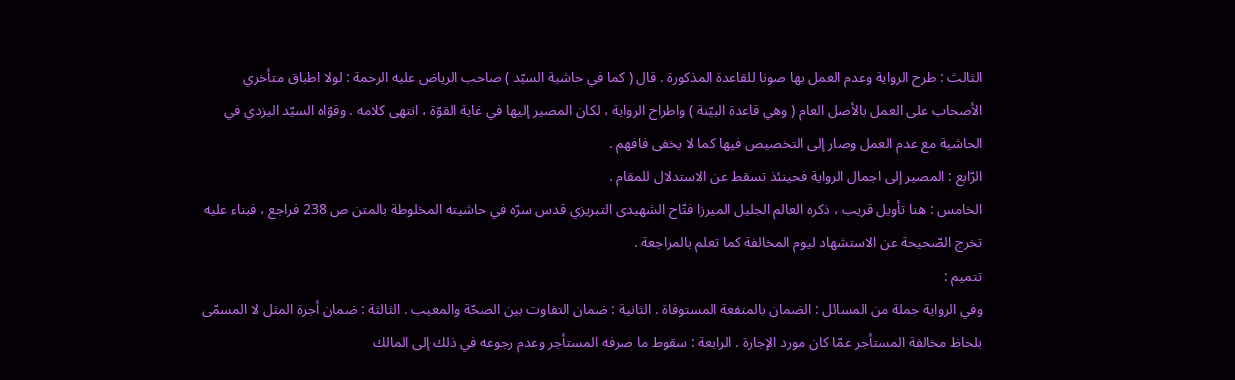الثالث : طرح الرواية وعدم العمل بها صونا للقاعدة المذكورة . قال ( كما في حاشية السيّد ) صاحب الرياض عليه الرحمة : لولا اطباق متأخري الأصحاب على العمل بالأصل العام ( وهي قاعدة البيّنة ) واطراح الرواية ، لكان المصير إليها في غاية القوّة ، انتهى كلامه . وقوّاه السيّد اليزدي في الحاشية مع عدم العمل وصار إلى التخصيص فيها كما لا يخفى فافهم .
الرّابع : المصير إلى اجمال الرواية فحينئذ تسقط عن الاستدلال للمقام .
الخامس : هنا تأويل قريب ، ذكره العالم الجليل الميرزا فتّاح الشهيدى التبريزي قدس سرّه في حاشيته المخلوطة بالمتن ص 238 فراجع ، فبناء عليه تخرج الصّحيحة عن الاستشهاد ليوم المخالفة كما تعلم بالمراجعة .
تتميم :
وفي الرواية جملة من المسائل : الضمان بالمنفعة المستوفاة . الثانية : ضمان التفاوت بين الصحّة والمعيب . الثالثة : ضمان أجرة المثل لا المسمّى بلحاظ مخالفة المستأجر عمّا كان مورد الإجارة . الرابعة : سقوط ما صرفه المستأجر وعدم رجوعه في ذلك إلى المالك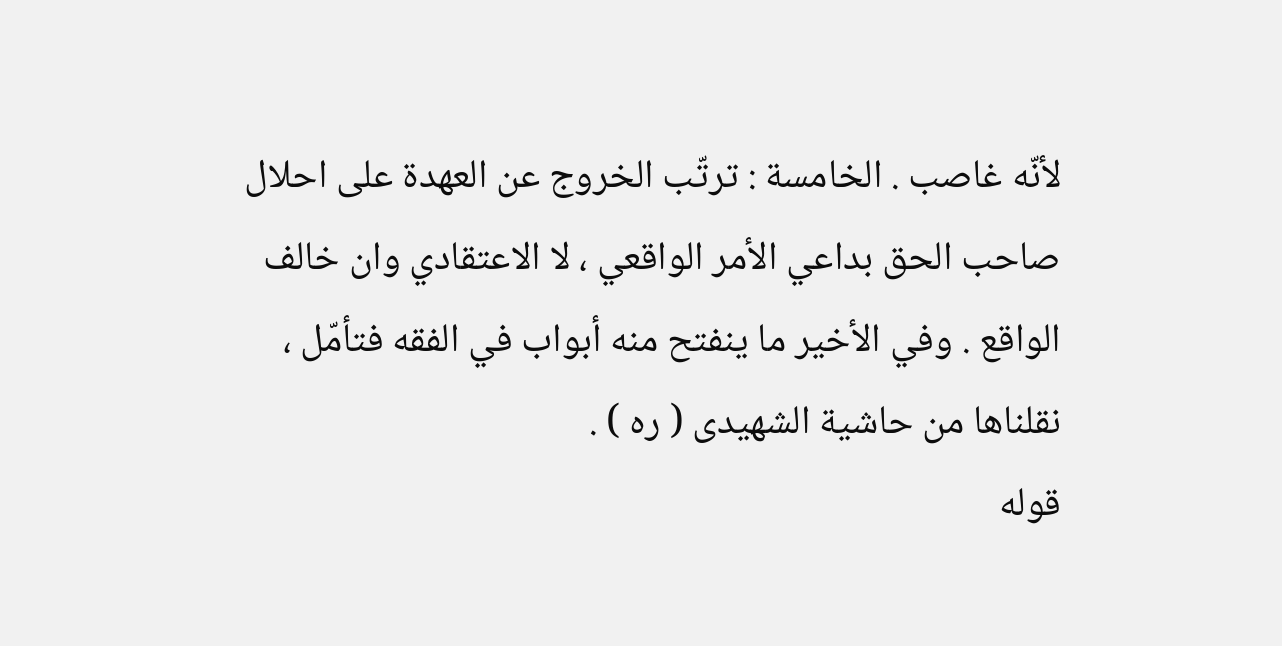لأنّه غاصب . الخامسة : ترتّب الخروج عن العهدة على احلال صاحب الحق بداعي الأمر الواقعي ، لا الاعتقادي وان خالف الواقع . وفي الأخير ما ينفتح منه أبواب في الفقه فتأمّل ، نقلناها من حاشية الشهيدى ( ره ) .
قوله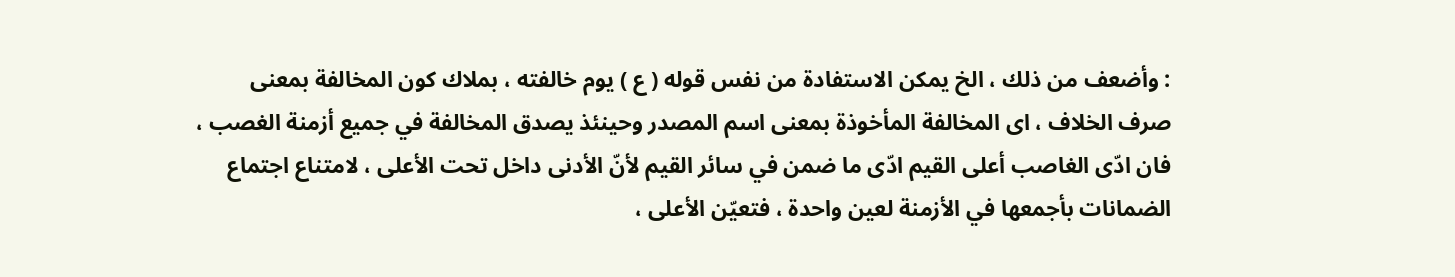: وأضعف من ذلك ، الخ يمكن الاستفادة من نفس قوله ( ع ) يوم خالفته ، بملاك كون المخالفة بمعنى صرف الخلاف ، اى المخالفة المأخوذة بمعنى اسم المصدر وحينئذ يصدق المخالفة في جميع أزمنة الغصب ، فان ادّى الغاصب أعلى القيم ادّى ما ضمن في سائر القيم لأنّ الأدنى داخل تحت الأعلى ، لامتناع اجتماع الضمانات بأجمعها في الأزمنة لعين واحدة ، فتعيّن الأعلى ،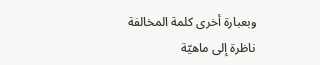وبعبارة أخرى كلمة المخالفة ناظرة إلى ماهيّة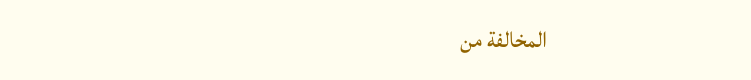المخالفة من